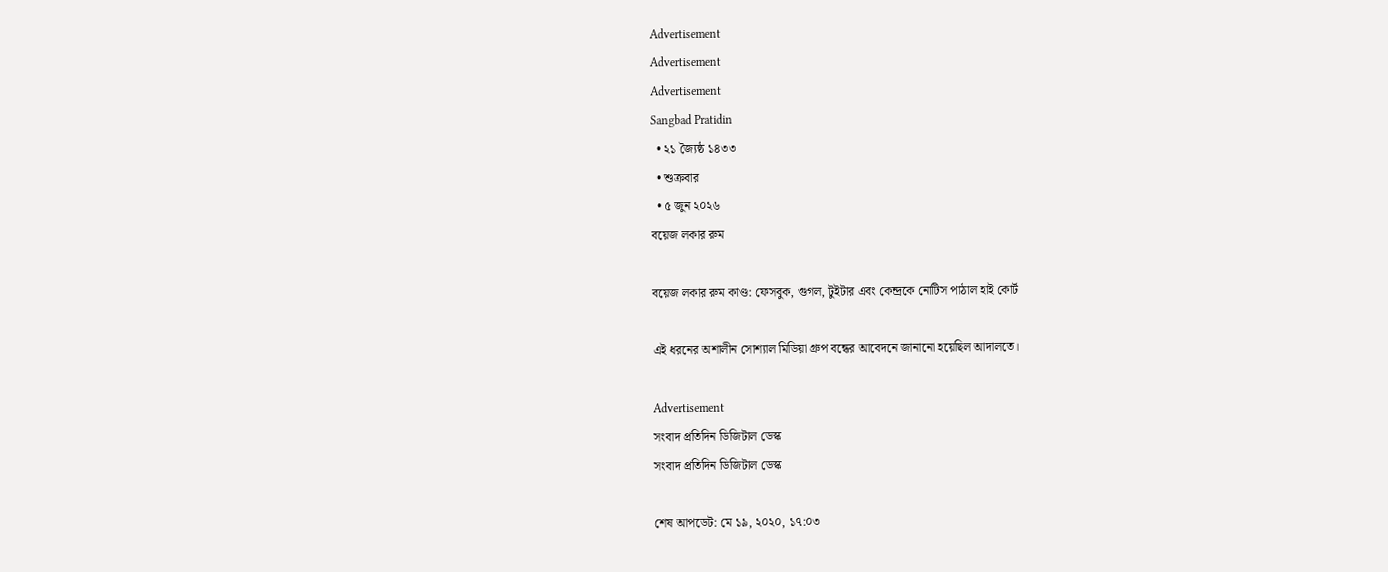Advertisement
Advertisement
Advertisement
Sangbad Pratidin
  • ২১ জ্যৈষ্ঠ ১৪৩৩
  • শুক্রবার
  • ৫ জুন ২০২৬
বয়েজ লকার রুম

বয়েজ লকার রুম কাণ্ড: ফেসবুক, গুগল, টুইটার এবং কেন্দ্রকে নোটিস পাঠাল হাই কোর্ট

এই ধরনের অশালীন সোশ্যাল মিডিয়া গ্রুপ বন্ধের আবেদনে জানানো হয়েছিল আদালতে।

Advertisement
সংবাদ প্রতিদিন ডিজিটাল ডেস্ক
সংবাদ প্রতিদিন ডিজিটাল ডেস্ক

শেষ আপডেট: মে ১৯, ২০২০, ১৭:০৩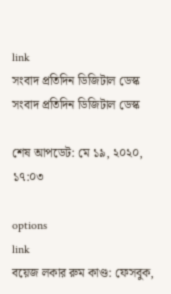link
সংবাদ প্রতিদিন ডিজিটাল ডেস্ক
সংবাদ প্রতিদিন ডিজিটাল ডেস্ক

শেষ আপডেট: মে ১৯, ২০২০, ১৭:০৩

options
link
বয়েজ লকার রুম কাণ্ড: ফেসবুক,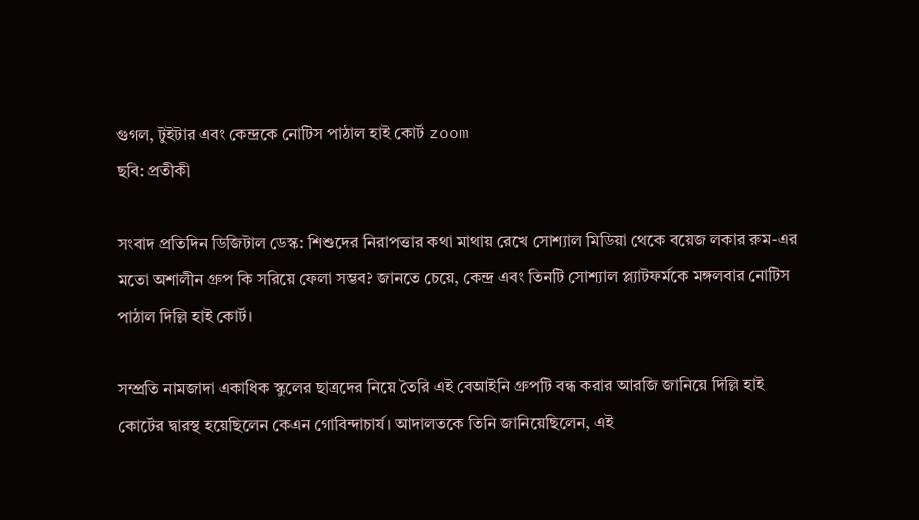গুগল, টুইটার এবং কেন্দ্রকে নোটিস পাঠাল হাই কোর্ট zoom
ছবি: প্রতীকী

সংবাদ প্রতিদিন ডিজিটাল ডেস্ক: শিশুদের নিরাপত্তার কথা মাথায় রেখে সোশ্যাল মিডিয়া থেকে বয়েজ লকার রুম-এর মতো অশালীন গ্রুপ কি সরিয়ে ফেলা সম্ভব? জানতে চেয়ে, কেন্দ্র এবং তিনটি সোশ্যাল প্ল্যাটফর্মকে মঙ্গলবার নোটিস পাঠাল দিল্লি হাই কোর্ট।

সম্প্রতি নামজাদা একাধিক স্কুলের ছাত্রদের নিয়ে তৈরি এই বেআইনি গ্রুপটি বন্ধ করার আরজি জানিয়ে দিল্লি হাই কোর্টের দ্বারস্থ হয়েছিলেন কেএন গোবিন্দাচার্য। আদালতকে তিনি জানিয়েছিলেন, এই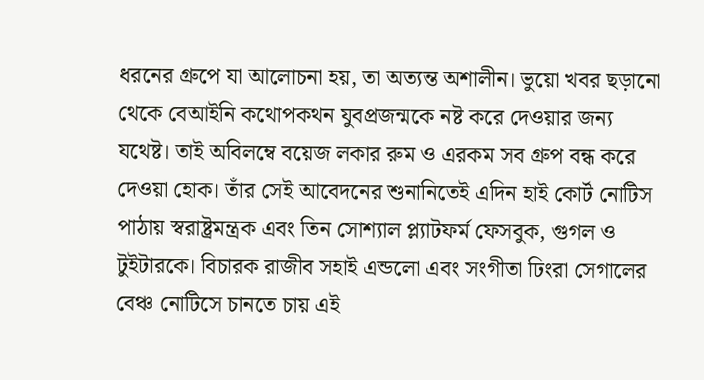ধরনের গ্রুপে যা আলোচনা হয়, তা অত্যন্ত অশালীন। ভুয়ো খবর ছড়ানো থেকে বেআইনি কথোপকথন যুবপ্রজন্মকে নষ্ট করে দেওয়ার জন্য যথেষ্ট। তাই অবিলম্বে বয়েজ লকার রুম ও এরকম সব গ্রুপ বন্ধ করে দেওয়া হোক। তাঁর সেই আবেদনের শুনানিতেই এদিন হাই কোর্ট নোটিস পাঠায় স্বরাষ্ট্রমন্ত্রক এবং তিন সোশ্যাল প্ল্যাটফর্ম ফেসবুক, গুগল ও টুইটারকে। বিচারক রাজীব সহাই এন্ডলো এবং সংগীতা ঢিংরা সেগালের বেঞ্চ নোটিসে চানতে চায় এই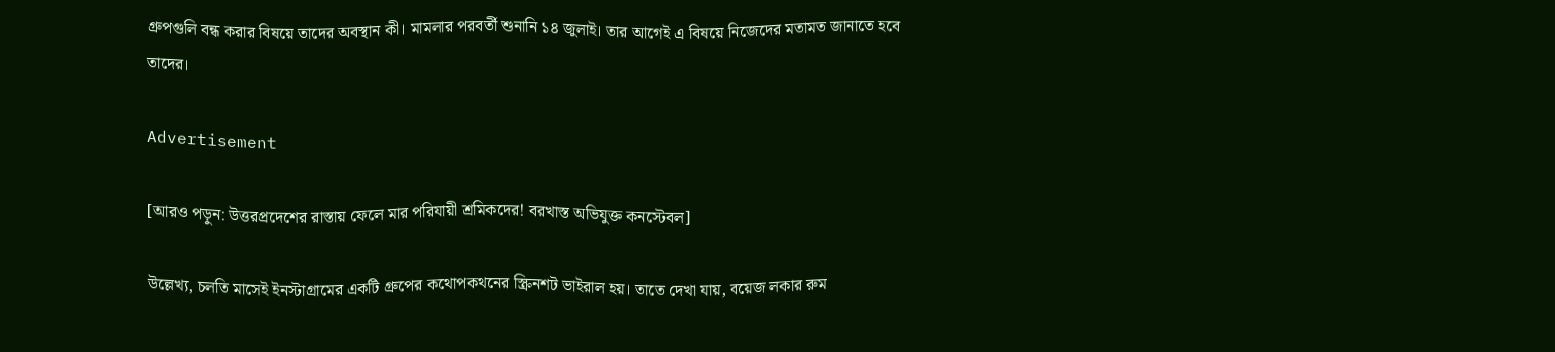গ্রুপগুলি বন্ধ করার বিষয়ে তাদের অবস্থান কী। মামলার পরবর্তী শুনানি ১৪ জুলাই। তার আগেই এ বিষয়ে নিজেদের মতামত জানাতে হবে তাদের।

Advertisement

[আরও পড়ুন: উত্তরপ্রদেশের রাস্তায় ফেলে মার পরিযায়ী শ্রমিকদের! বরখাস্ত অভিযুক্ত কনস্টেবল]

উল্লেখ্য, চলতি মাসেই ইনস্টাগ্রামের একটি গ্রুপের কথোপকথনের স্ক্রিনশট ভাইরাল হয়। তাতে দেখা যায়, বয়েজ লকার রুম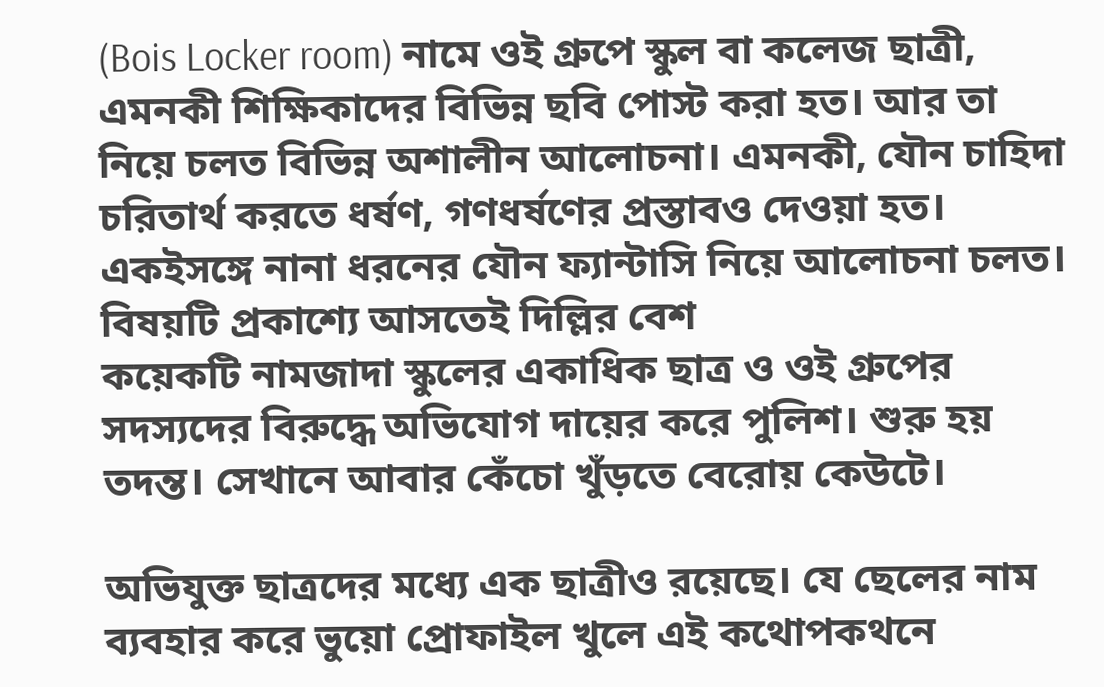(Bois Locker room) নামে ওই গ্রুপে স্কুল বা কলেজ ছাত্রী, এমনকী শিক্ষিকাদের বিভিন্ন ছবি পোস্ট করা হত। আর তা নিয়ে চলত বিভিন্ন অশালীন আলোচনা। এমনকী, যৌন চাহিদা চরিতার্থ করতে ধর্ষণ, গণধর্ষণের প্রস্তাবও দেওয়া হত। একইসঙ্গে নানা ধরনের যৌন ফ্যান্টাসি নিয়ে আলোচনা চলত। বিষয়টি প্রকাশ্যে আসতেই দিল্লির বেশ
কয়েকটি নামজাদা স্কুলের একাধিক ছাত্র ও ওই গ্রুপের সদস্যদের বিরুদ্ধে অভিযোগ দায়ের করে পুলিশ। শুরু হয় তদন্ত। সেখানে আবার কেঁচো খুঁড়তে বেরোয় কেউটে।

অভিযুক্ত ছাত্রদের মধ্যে এক ছাত্রীও রয়েছে। যে ছেলের নাম ব্যবহার করে ভুয়ো প্রোফাইল খুলে এই কথোপকথনে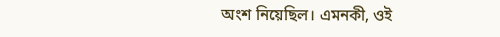অংশ নিয়েছিল। এমনকী, ওই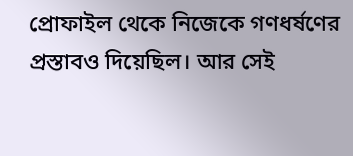প্রোফাইল থেকে নিজেকে গণধর্ষণের প্রস্তাবও দিয়েছিল। আর সেই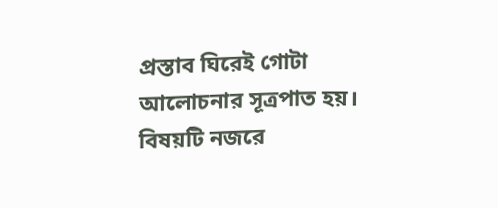প্রস্তাব ঘিরেই গোটা আলোচনার সূত্রপাত হয়। বিষয়টি নজরে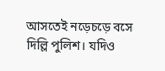আসতেই নড়েচড়ে বসে দিল্লি পুলিশ। যদিও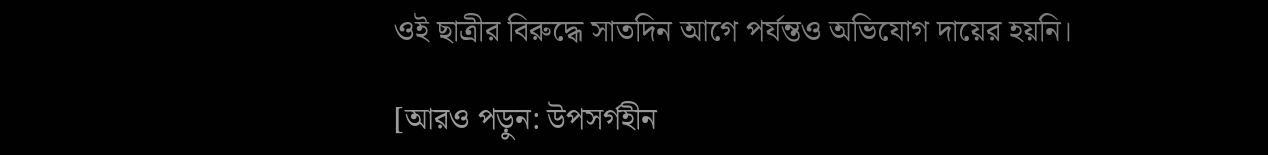ওই ছাত্রীর বিরুদ্ধে সাতদিন আগে পর্যন্তও অভিযোগ দায়ের হয়নি।

[আরও পড়ুন: উপসর্গহীন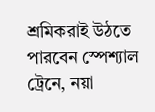শ্রমিকরাই উঠতে পারবেন স্পেশ্যাল ট্রেনে, নয়া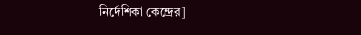নির্দেশিকা কেন্দ্রের]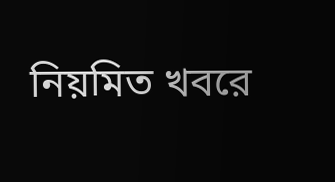নিয়মিত খবরে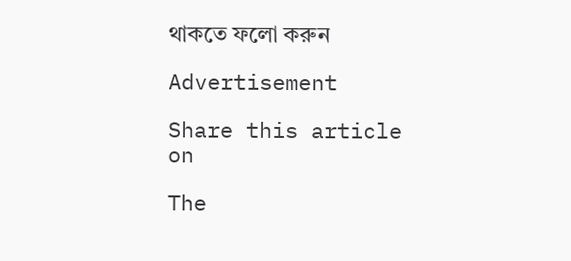থাকতে ফলো করুন

Advertisement

Share this article on

The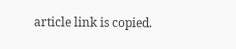article link is copied.